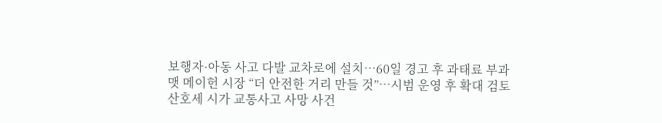보행자·아동 사고 다발 교차로에 설치…60일 경고 후 과태료 부과
맷 메이헌 시장 “더 안전한 거리 만들 것”…시범 운영 후 확대 검토
산호세 시가 교통사고 사망 사건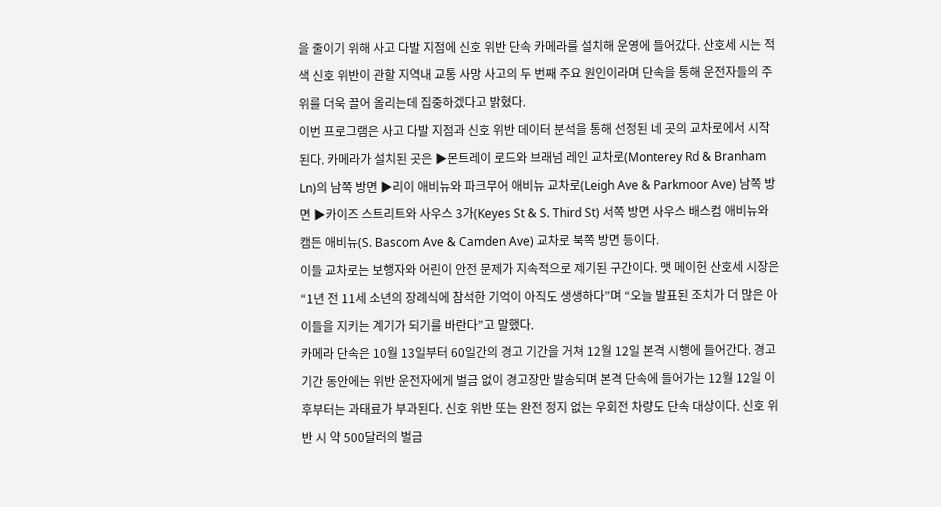을 줄이기 위해 사고 다발 지점에 신호 위반 단속 카메라를 설치해 운영에 들어갔다. 산호세 시는 적색 신호 위반이 관할 지역내 교통 사망 사고의 두 번째 주요 원인이라며 단속을 통해 운전자들의 주위를 더욱 끌어 올리는데 집중하겠다고 밝혔다.
이번 프로그램은 사고 다발 지점과 신호 위반 데이터 분석을 통해 선정된 네 곳의 교차로에서 시작된다. 카메라가 설치된 곳은 ▶몬트레이 로드와 브래넘 레인 교차로(Monterey Rd & Branham Ln)의 남쪽 방면 ▶리이 애비뉴와 파크무어 애비뉴 교차로(Leigh Ave & Parkmoor Ave) 남쪽 방면 ▶카이즈 스트리트와 사우스 3가(Keyes St & S. Third St) 서쪽 방면 사우스 배스컴 애비뉴와 캠든 애비뉴(S. Bascom Ave & Camden Ave) 교차로 북쪽 방면 등이다.
이들 교차로는 보행자와 어린이 안전 문제가 지속적으로 제기된 구간이다. 맷 메이헌 산호세 시장은 “1년 전 11세 소년의 장례식에 참석한 기억이 아직도 생생하다”며 “오늘 발표된 조치가 더 많은 아이들을 지키는 계기가 되기를 바란다”고 말했다.
카메라 단속은 10월 13일부터 60일간의 경고 기간을 거쳐 12월 12일 본격 시행에 들어간다. 경고 기간 동안에는 위반 운전자에게 벌금 없이 경고장만 발송되며 본격 단속에 들어가는 12월 12일 이후부터는 과태료가 부과된다. 신호 위반 또는 완전 정지 없는 우회전 차량도 단속 대상이다. 신호 위반 시 약 500달러의 벌금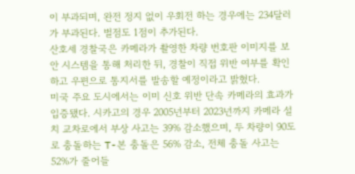이 부과되며, 완전 정지 없이 우회전 하는 경우에는 234달러가 부과된다. 벌점도 1점이 추가된다.
산호세 경찰국은 카메라가 촬영한 차량 번호판 이미지를 보안 시스템을 통해 처리한 뒤, 경찰이 직접 위반 여부를 확인하고 우편으로 통지서를 발송할 예정이라고 밝혔다.
미국 주요 도시에서는 이미 신호 위반 단속 카메라의 효과가 입증됐다. 시카고의 경우 2005년부터 2023년까지 카메라 설치 교차로에서 부상 사고는 39% 감소했으며, 두 차량이 90도로 충돌하는 T-본 충돌은 56% 감소, 전체 충돌 사고는 52%가 줄어들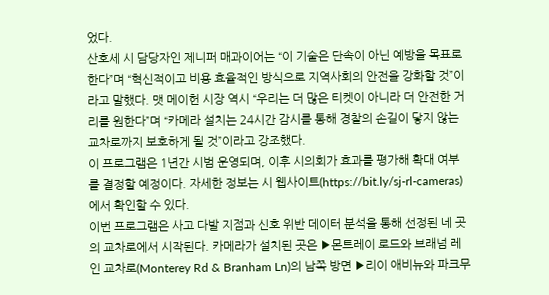었다.
산호세 시 담당자인 제니퍼 매과이어는 “이 기술은 단속이 아닌 예방을 목표로 한다”며 “혁신적이고 비용 효율적인 방식으로 지역사회의 안전을 강화할 것”이라고 말했다. 맷 메이헌 시장 역시 “우리는 더 많은 티켓이 아니라 더 안전한 거리를 원한다”며 “카메라 설치는 24시간 감시를 통해 경찰의 손길이 닿지 않는 교차로까지 보호하게 될 것”이라고 강조했다.
이 프로그램은 1년간 시범 운영되며, 이후 시의회가 효과를 평가해 확대 여부를 결정할 예정이다. 자세한 정보는 시 웹사이트(https://bit.ly/sj-rl-cameras)에서 확인할 수 있다.
이번 프로그램은 사고 다발 지점과 신호 위반 데이터 분석을 통해 선정된 네 곳의 교차로에서 시작된다. 카메라가 설치된 곳은 ▶몬트레이 로드와 브래넘 레인 교차로(Monterey Rd & Branham Ln)의 남쪽 방면 ▶리이 애비뉴와 파크무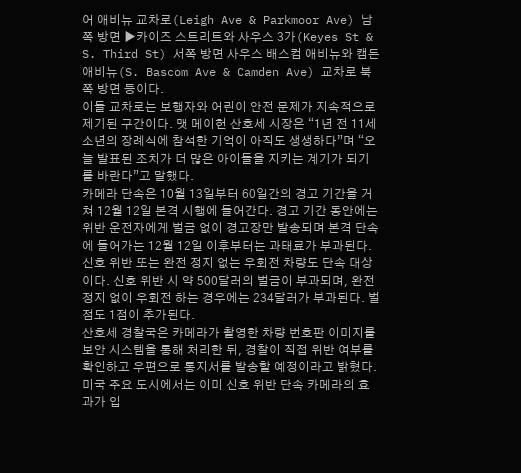어 애비뉴 교차로(Leigh Ave & Parkmoor Ave) 남쪽 방면 ▶카이즈 스트리트와 사우스 3가(Keyes St & S. Third St) 서쪽 방면 사우스 배스컴 애비뉴와 캠든 애비뉴(S. Bascom Ave & Camden Ave) 교차로 북쪽 방면 등이다.
이들 교차로는 보행자와 어린이 안전 문제가 지속적으로 제기된 구간이다. 맷 메이헌 산호세 시장은 “1년 전 11세 소년의 장례식에 참석한 기억이 아직도 생생하다”며 “오늘 발표된 조치가 더 많은 아이들을 지키는 계기가 되기를 바란다”고 말했다.
카메라 단속은 10월 13일부터 60일간의 경고 기간을 거쳐 12월 12일 본격 시행에 들어간다. 경고 기간 동안에는 위반 운전자에게 벌금 없이 경고장만 발송되며 본격 단속에 들어가는 12월 12일 이후부터는 과태료가 부과된다. 신호 위반 또는 완전 정지 없는 우회전 차량도 단속 대상이다. 신호 위반 시 약 500달러의 벌금이 부과되며, 완전 정지 없이 우회전 하는 경우에는 234달러가 부과된다. 벌점도 1점이 추가된다.
산호세 경찰국은 카메라가 촬영한 차량 번호판 이미지를 보안 시스템을 통해 처리한 뒤, 경찰이 직접 위반 여부를 확인하고 우편으로 통지서를 발송할 예정이라고 밝혔다.
미국 주요 도시에서는 이미 신호 위반 단속 카메라의 효과가 입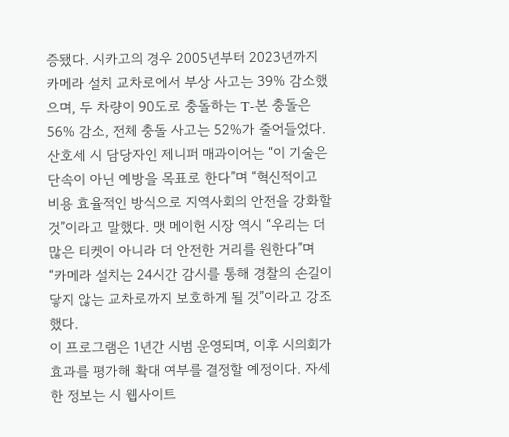증됐다. 시카고의 경우 2005년부터 2023년까지 카메라 설치 교차로에서 부상 사고는 39% 감소했으며, 두 차량이 90도로 충돌하는 T-본 충돌은 56% 감소, 전체 충돌 사고는 52%가 줄어들었다.
산호세 시 담당자인 제니퍼 매과이어는 “이 기술은 단속이 아닌 예방을 목표로 한다”며 “혁신적이고 비용 효율적인 방식으로 지역사회의 안전을 강화할 것”이라고 말했다. 맷 메이헌 시장 역시 “우리는 더 많은 티켓이 아니라 더 안전한 거리를 원한다”며 “카메라 설치는 24시간 감시를 통해 경찰의 손길이 닿지 않는 교차로까지 보호하게 될 것”이라고 강조했다.
이 프로그램은 1년간 시범 운영되며, 이후 시의회가 효과를 평가해 확대 여부를 결정할 예정이다. 자세한 정보는 시 웹사이트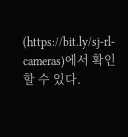(https://bit.ly/sj-rl-cameras)에서 확인할 수 있다.